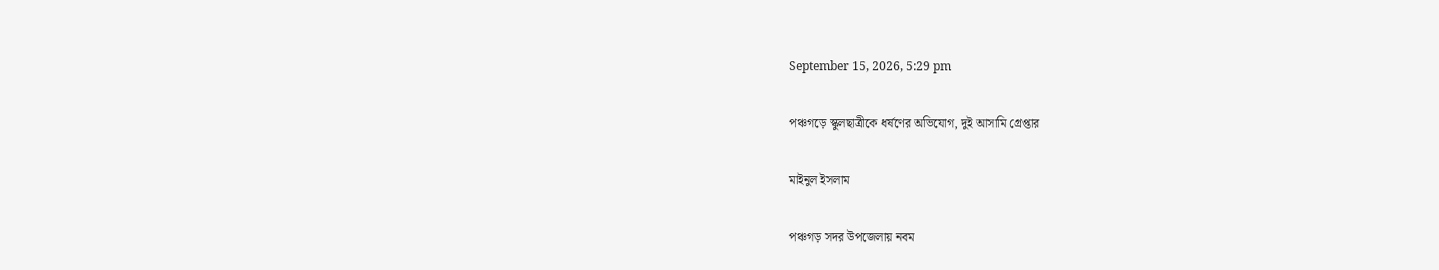September 15, 2026, 5:29 pm

পঞ্চগড়ে স্কুলছাত্রীকে ধর্ষণের অভিযোগ, দুই আসামি গ্রেপ্তার

মাইনুল ইসলাম

পঞ্চগড় সদর উপজেলায় নবম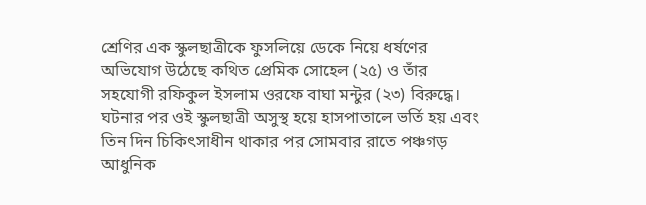শ্রেণির এক স্কুলছাত্রীকে ফুসলিয়ে ডেকে নিয়ে ধর্ষণের অভিযোগ উঠেছে কথিত প্রেমিক সোহেল (২৫) ও তাঁর সহযোগী রফিকুল ইসলাম ওরফে বাঘা মন্টুর (২৩) বিরুদ্ধে। ঘটনার পর ওই স্কুলছাত্রী অসুস্থ হয়ে হাসপাতালে ভর্তি হয় এবং তিন দিন চিকিৎসাধীন থাকার পর সোমবার রাতে পঞ্চগড় আধুনিক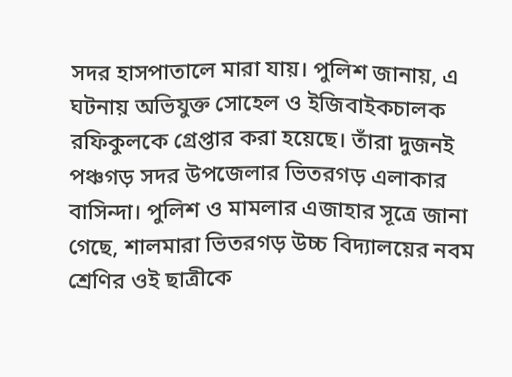সদর হাসপাতালে মারা যায়। পুলিশ জানায়, এ ঘটনায় অভিযুক্ত সোহেল ও ইজিবাইকচালক রফিকুলকে গ্রেপ্তার করা হয়েছে। তাঁরা দুজনই পঞ্চগড় সদর উপজেলার ভিতরগড় এলাকার বাসিন্দা। পুলিশ ও মামলার এজাহার সূত্রে জানা গেছে, শালমারা ভিতরগড় উচ্চ বিদ্যালয়ের নবম শ্রেণির ওই ছাত্রীকে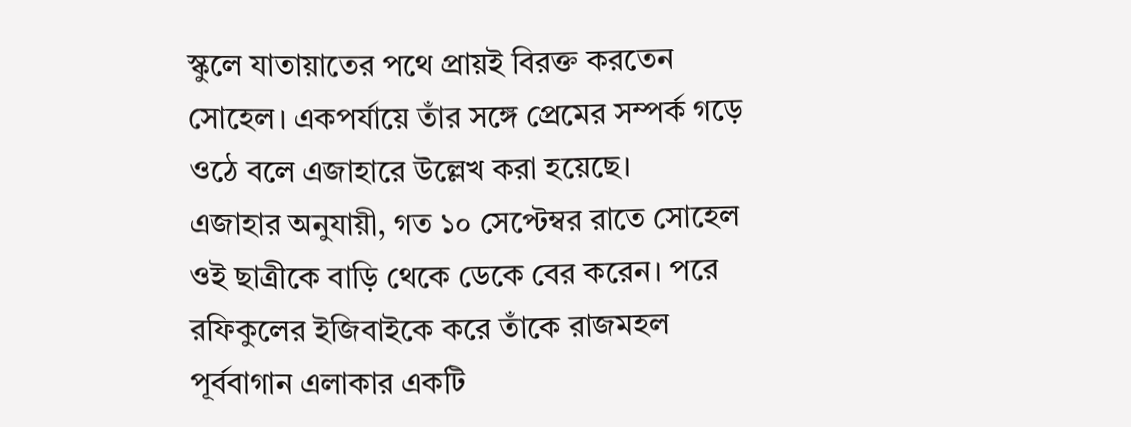স্কুলে যাতায়াতের পথে প্রায়ই বিরক্ত করতেন সোহেল। একপর্যায়ে তাঁর সঙ্গে প্রেমের সম্পর্ক গড়ে ওঠে বলে এজাহারে উল্লেখ করা হয়েছে।
এজাহার অনুযায়ী, গত ১০ সেপ্টেম্বর রাতে সোহেল ওই ছাত্রীকে বাড়ি থেকে ডেকে বের করেন। পরে রফিকুলের ইজিবাইকে করে তাঁকে রাজমহল পূর্ববাগান এলাকার একটি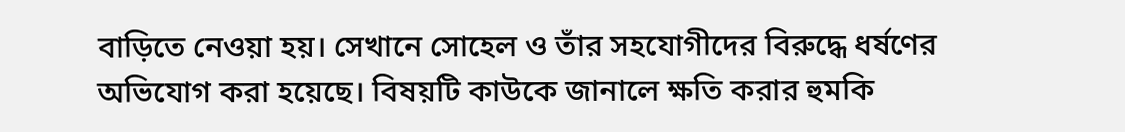বাড়িতে নেওয়া হয়। সেখানে সোহেল ও তাঁর সহযোগীদের বিরুদ্ধে ধর্ষণের অভিযোগ করা হয়েছে। বিষয়টি কাউকে জানালে ক্ষতি করার হুমকি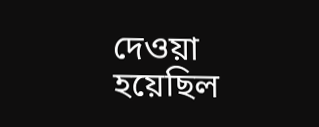দেওয়া হয়েছিল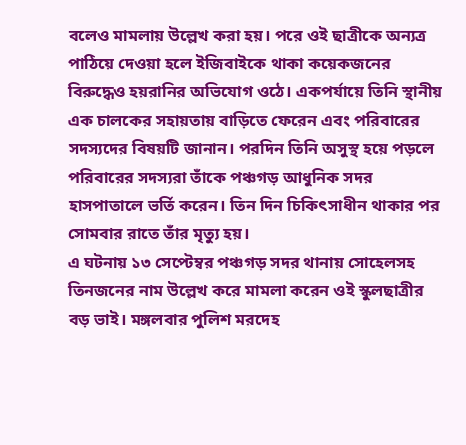বলেও মামলায় উল্লেখ করা হয়। পরে ওই ছাত্রীকে অন্যত্র পাঠিয়ে দেওয়া হলে ইজিবাইকে থাকা কয়েকজনের বিরুদ্ধেও হয়রানির অভিযোগ ওঠে। একপর্যায়ে তিনি স্থানীয় এক চালকের সহায়তায় বাড়িতে ফেরেন এবং পরিবারের সদস্যদের বিষয়টি জানান। পরদিন তিনি অসুস্থ হয়ে পড়লে পরিবারের সদস্যরা তাঁকে পঞ্চগড় আধুনিক সদর হাসপাতালে ভর্তি করেন। তিন দিন চিকিৎসাধীন থাকার পর সোমবার রাতে তাঁর মৃত্যু হয়।
এ ঘটনায় ১৩ সেপ্টেম্বর পঞ্চগড় সদর থানায় সোহেলসহ তিনজনের নাম উল্লেখ করে মামলা করেন ওই স্কুলছাত্রীর বড় ভাই। মঙ্গলবার পুলিশ মরদেহ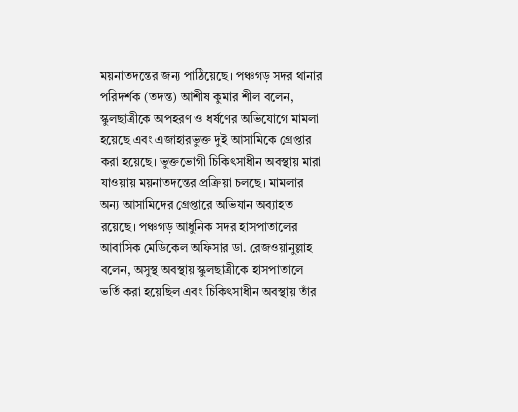ময়নাতদন্তের জন্য পাঠিয়েছে। পঞ্চগড় সদর থানার পরিদর্শক (তদন্ত) আশীষ কুমার শীল বলেন, স্কুলছাত্রীকে অপহরণ ও ধর্ষণের অভিযোগে মামলা হয়েছে এবং এজাহারভুক্ত দুই আসামিকে গ্রেপ্তার করা হয়েছে। ভুক্তভোগী চিকিৎসাধীন অবস্থায় মারা যাওয়ায় ময়নাতদন্তের প্রক্রিয়া চলছে। মামলার অন্য আসামিদের গ্রেপ্তারে অভিযান অব্যাহত রয়েছে। পঞ্চগড় আধুনিক সদর হাসপাতালের আবাসিক মেডিকেল অফিসার ডা. রেজওয়ানুল্লাহ বলেন, অসুস্থ অবস্থায় স্কুলছাত্রীকে হাসপাতালে ভর্তি করা হয়েছিল এবং চিকিৎসাধীন অবস্থায় তাঁর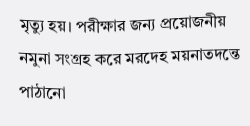মৃত্যু হয়। পরীক্ষার জন্য প্রয়োজনীয় নমুনা সংগ্রহ করে মরদেহ ময়নাতদন্তে পাঠানো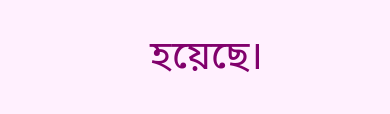হয়েছে।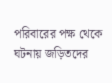পরিবারের পক্ষ থেকে ঘটনায় জড়িতদের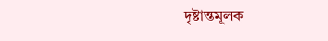দৃষ্টান্তমূলক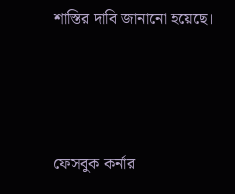শাস্তির দাবি জানানো হয়েছে।



ফেসবুক কর্নার